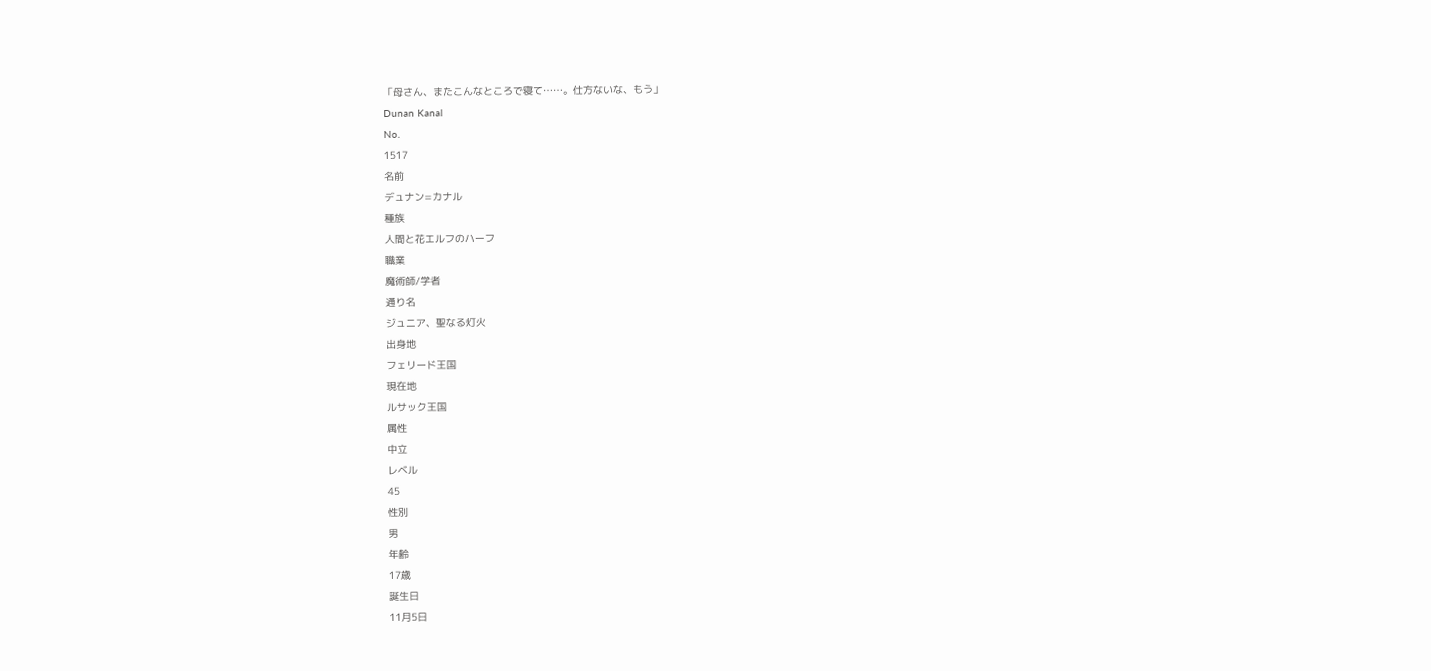「母さん、またこんなところで寝て……。仕方ないな、もう」
Dunan Kanal
No.
1517
名前
デュナン=カナル
種族
人間と花エルフのハーフ
職業
魔術師/学者
通り名
ジュニア、聖なる灯火
出身地
フェリード王国
現在地
ルサック王国
属性
中立
レベル
45
性別
男
年齢
17歳
誕生日
11月5日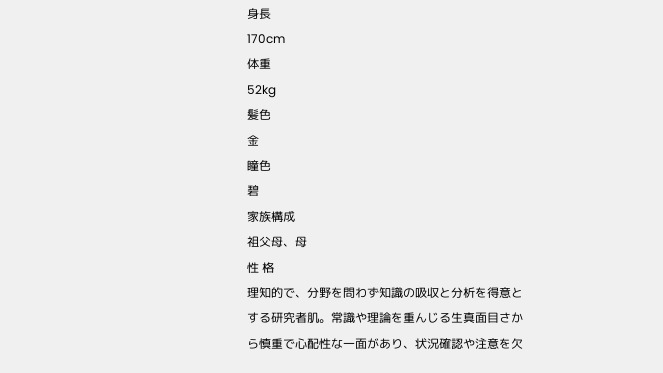身長
170cm
体重
52kg
髪色
金
瞳色
碧
家族構成
祖父母、母
性 格
理知的で、分野を問わず知識の吸収と分析を得意とする研究者肌。常識や理論を重んじる生真面目さから慎重で心配性な一面があり、状況確認や注意を欠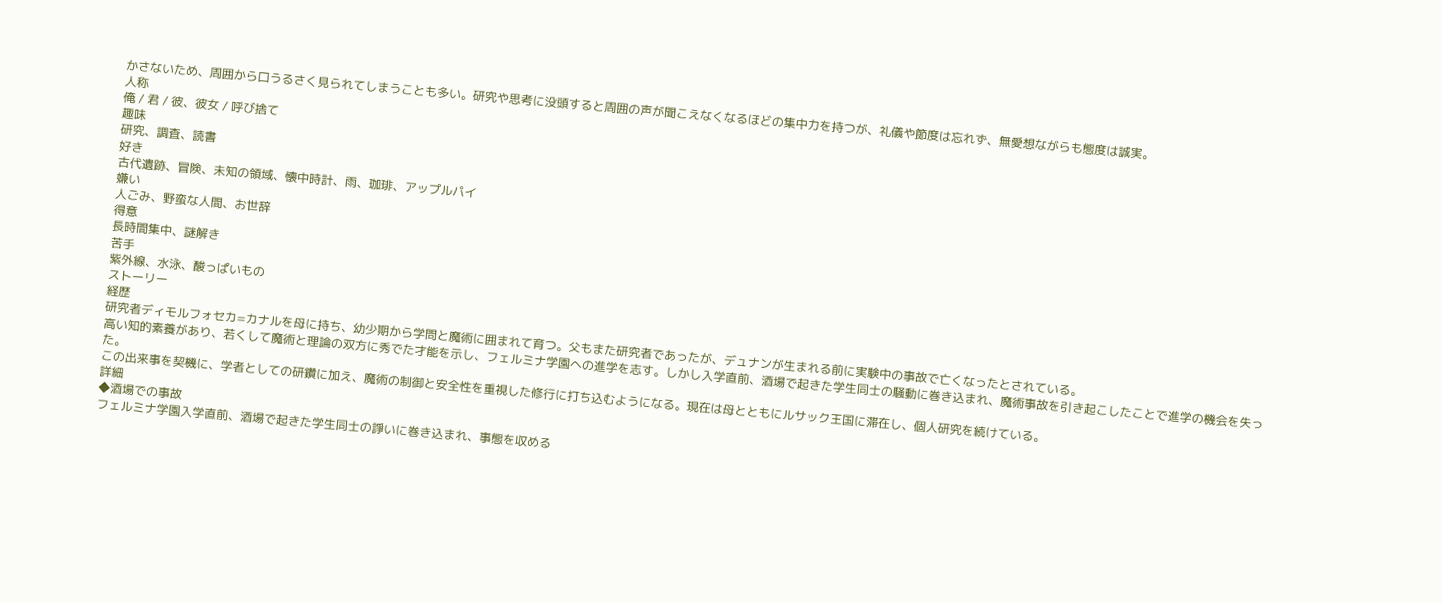かさないため、周囲から口うるさく見られてしまうことも多い。研究や思考に没頭すると周囲の声が聞こえなくなるほどの集中力を持つが、礼儀や節度は忘れず、無愛想ながらも態度は誠実。
人称
俺 / 君 / 彼、彼女 / 呼び捨て
趣味
研究、調査、読書
好き
古代遺跡、冒険、未知の領域、懐中時計、雨、珈琲、アップルパイ
嫌い
人ごみ、野蛮な人間、お世辞
得意
長時間集中、謎解き
苦手
紫外線、水泳、酸っぱいもの
ストーリー
経歴
研究者ディモルフォセカ=カナルを母に持ち、幼少期から学問と魔術に囲まれて育つ。父もまた研究者であったが、デュナンが生まれる前に実験中の事故で亡くなったとされている。
高い知的素養があり、若くして魔術と理論の双方に秀でた才能を示し、フェルミナ学園への進学を志す。しかし入学直前、酒場で起きた学生同士の騒動に巻き込まれ、魔術事故を引き起こしたことで進学の機会を失った。
この出来事を契機に、学者としての研鑽に加え、魔術の制御と安全性を重視した修行に打ち込むようになる。現在は母とともにルサック王国に滞在し、個人研究を続けている。
詳細
◆酒場での事故
フェルミナ学園入学直前、酒場で起きた学生同士の諍いに巻き込まれ、事態を収める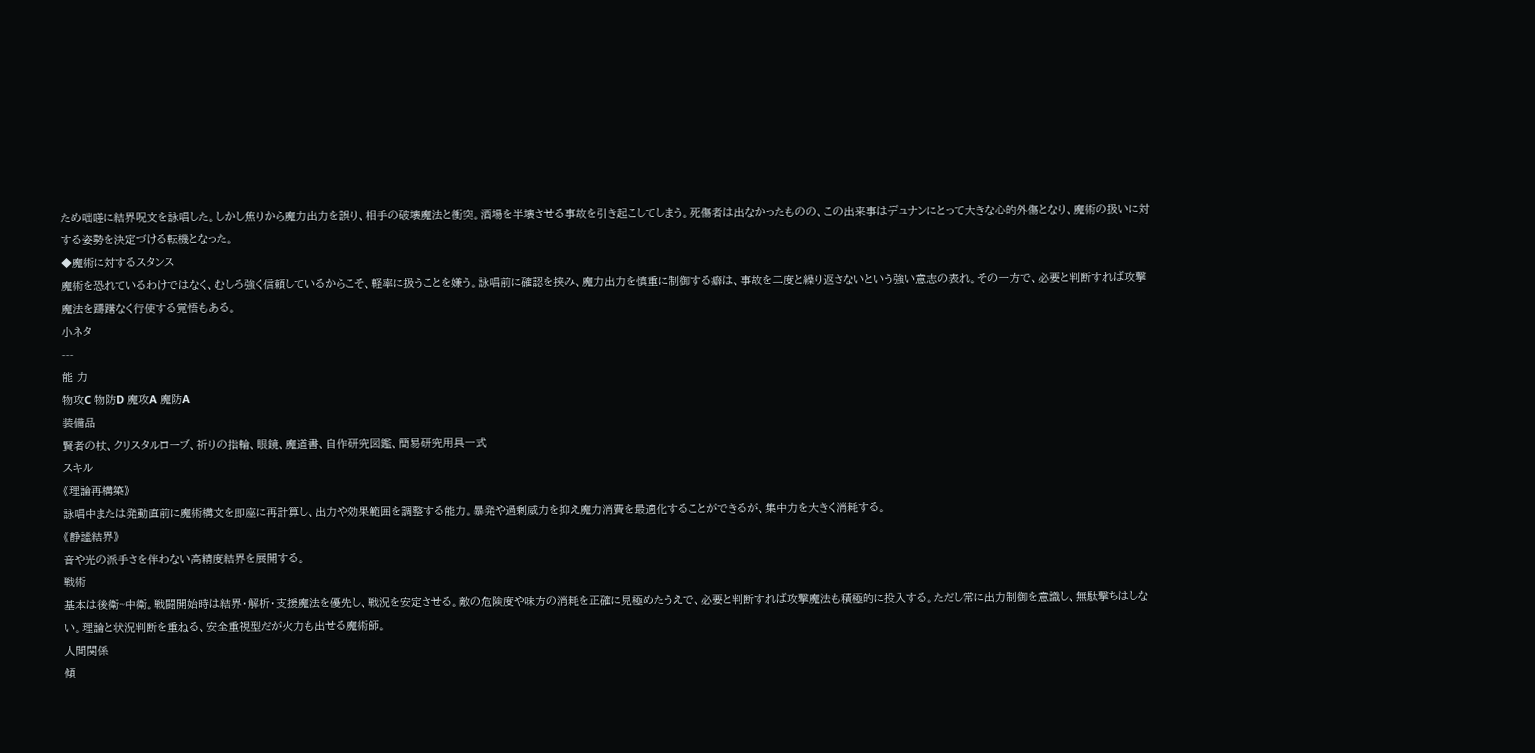ため咄嗟に結界呪文を詠唱した。しかし焦りから魔力出力を誤り、相手の破壊魔法と衝突。酒場を半壊させる事故を引き起こしてしまう。死傷者は出なかったものの、この出来事はデュナンにとって大きな心的外傷となり、魔術の扱いに対する姿勢を決定づける転機となった。
◆魔術に対するスタンス
魔術を恐れているわけではなく、むしろ強く信頼しているからこそ、軽率に扱うことを嫌う。詠唱前に確認を挟み、魔力出力を慎重に制御する癖は、事故を二度と繰り返さないという強い意志の表れ。その一方で、必要と判断すれば攻撃魔法を躊躇なく行使する覚悟もある。
小ネタ
---
能 力
物攻C 物防D 魔攻A 魔防A
装備品
賢者の杖、クリスタルローブ、祈りの指輪、眼鏡、魔道書、自作研究図鑑、簡易研究用具一式
スキル
《理論再構築》
詠唱中または発動直前に魔術構文を即座に再計算し、出力や効果範囲を調整する能力。暴発や過剰威力を抑え魔力消費を最適化することができるが、集中力を大きく消耗する。
《静謐結界》
音や光の派手さを伴わない高精度結界を展開する。
戦術
基本は後衛~中衛。戦闘開始時は結界・解析・支援魔法を優先し、戦況を安定させる。敵の危険度や味方の消耗を正確に見極めたうえで、必要と判断すれば攻撃魔法も積極的に投入する。ただし常に出力制御を意識し、無駄撃ちはしない。理論と状況判断を重ねる、安全重視型だが火力も出せる魔術師。
人間関係
傾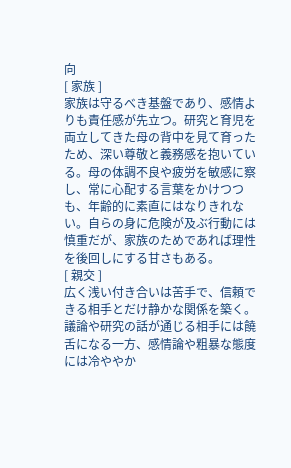向
[ 家族 ]
家族は守るべき基盤であり、感情よりも責任感が先立つ。研究と育児を両立してきた母の背中を見て育ったため、深い尊敬と義務感を抱いている。母の体調不良や疲労を敏感に察し、常に心配する言葉をかけつつも、年齢的に素直にはなりきれない。自らの身に危険が及ぶ行動には慎重だが、家族のためであれば理性を後回しにする甘さもある。
[ 親交 ]
広く浅い付き合いは苦手で、信頼できる相手とだけ静かな関係を築く。議論や研究の話が通じる相手には饒舌になる一方、感情論や粗暴な態度には冷ややか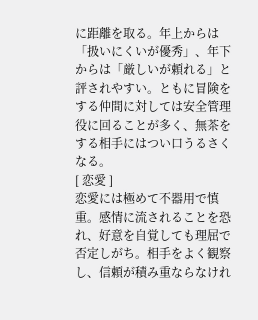に距離を取る。年上からは「扱いにくいが優秀」、年下からは「厳しいが頼れる」と評されやすい。ともに冒険をする仲間に対しては安全管理役に回ることが多く、無茶をする相手にはつい口うるさくなる。
[ 恋愛 ]
恋愛には極めて不器用で慎重。感情に流されることを恐れ、好意を自覚しても理屈で否定しがち。相手をよく観察し、信頼が積み重ならなけれ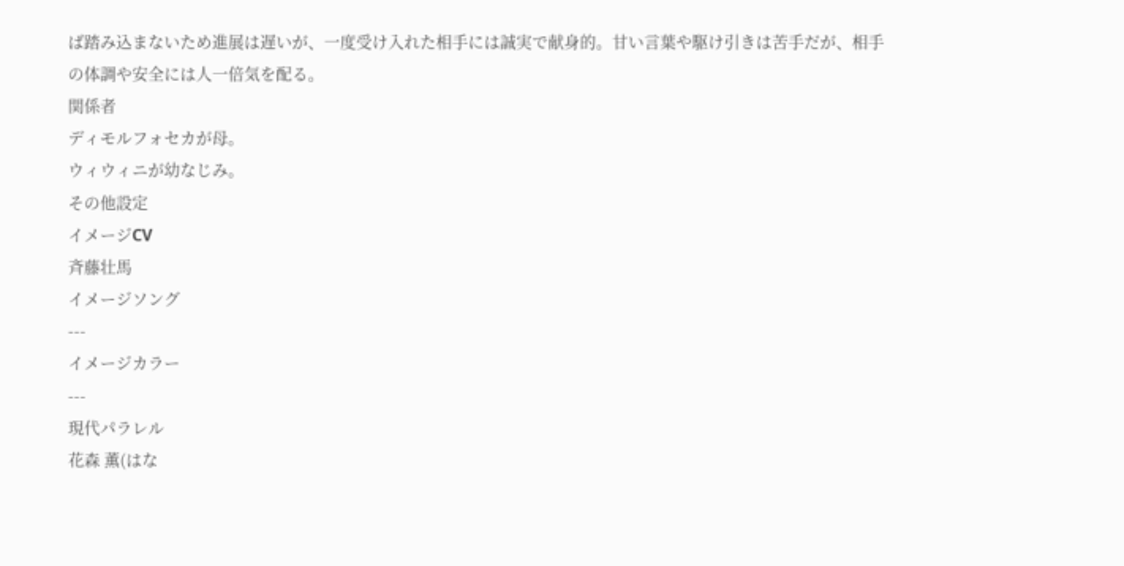ば踏み込まないため進展は遅いが、一度受け入れた相手には誠実で献身的。甘い言葉や駆け引きは苦手だが、相手の体調や安全には人一倍気を配る。
関係者
ディモルフォセカが母。
ウィウィニが幼なじみ。
その他設定
イメージCV
斉藤壮馬
イメージソング
---
イメージカラー
---
現代パラレル
花森 薫(はな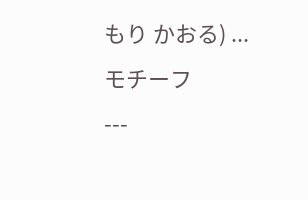もり かおる) ...
モチーフ
---